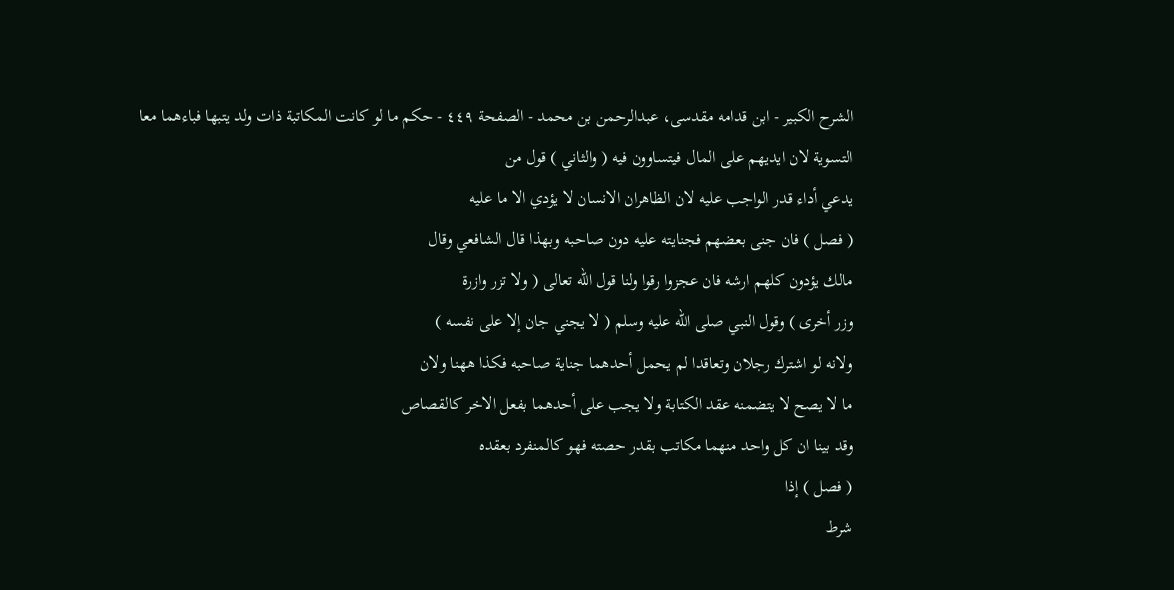الشرح الکبير - ابن قدامه مقدسی، عبدالرحمن بن محمد - الصفحة ٤٤٩ - حكم ما لو كانت المكاتبة ذات ولد يتبها فباءهما معا
التسوية لان ايديهم على المال فيتساوون فيه ( والثاني ) قول من
يدعي أداء قدر الواجب عليه لان الظاهران الانسان لا يؤدي الا ما عليه
( فصل ) فان جنى بعضهم فجنايته عليه دون صاحبه وبهذا قال الشافعي وقال
مالك يؤدون كلهم ارشه فان عجزوا رقوا ولنا قول الله تعالى ( ولا تزر وازرة
وزر أخرى ) وقول النبي صلى الله عليه وسلم ( لا يجني جان إلا على نفسه )
ولانه لو اشترك رجلان وتعاقدا لم يحمل أحدهما جناية صاحبه فكذا ههنا ولان
ما لا يصح لا يتضمنه عقد الكتابة ولا يجب على أحدهما بفعل الاخر كالقصاص
وقد بينا ان كل واحد منهما مكاتب بقدر حصته فهو كالمنفرد بعقده
( فصل ) إذا
شرط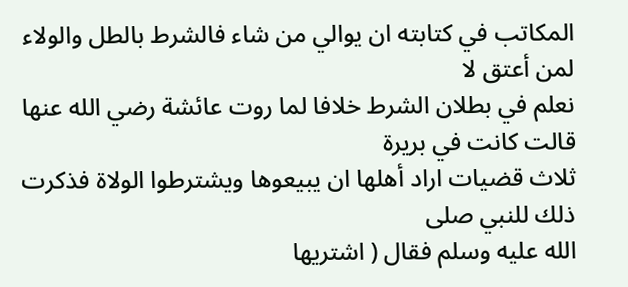المكاتب في كتابته ان يوالي من شاء فالشرط بالطل والولاء لمن أعتق لا
نعلم في بطلان الشرط خلافا لما روت عائشة رضي الله عنها قالت كانت في بريرة
ثلاث قضيات اراد أهلها ان يبيعوها ويشترطوا الولاة فذكرت ذلك للنبي صلى
الله عليه وسلم فقال ( اشتريها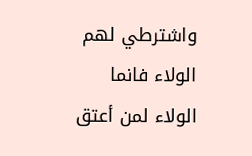واشترطي لهم الولاء فانما الولاء لمن أعتق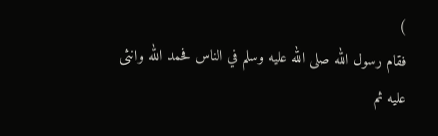)
فقام رسول الله صلى الله عليه وسلم في الناس فحمد الله وانثى عليه ثم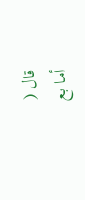قال (
أما بع